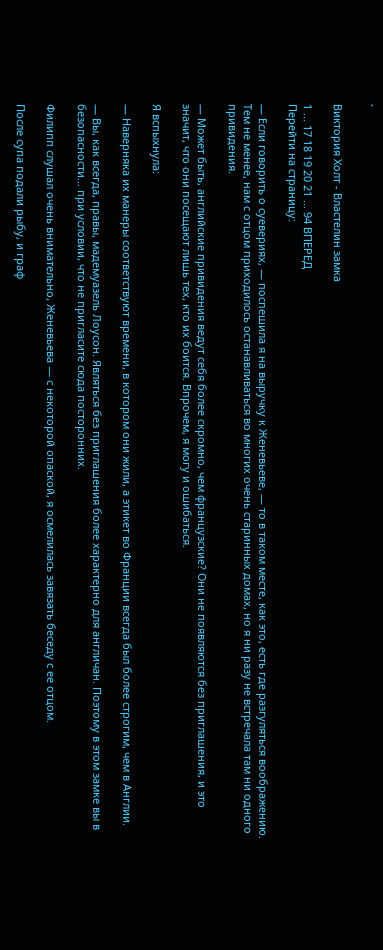`

Виктория Холт - Властелин замка

1 ... 17 18 19 20 21 ... 94 ВПЕРЕД
Перейти на страницу:

— Если говорить о суевериях, — поспешила я на выручку к Женевьеве, — то в таком месте, как это, есть где разгуляться воображению. Тем не менее, нам с отцом приходилось останавливаться во многих очень старинных домах, но я ни разу не встречала там ни одного привидения.

— Может быть, английские привидения ведут себя более скромно, чем французские? Они не появляются без приглашения, и это значит, что они посещают лишь тех, кто их боится. Впрочем, я могу и ошибаться.

Я вспыхнула:

— Наверняка их манеры соответствуют времени, в котором они жили, а этикет во Франции всегда был более строгим, чем в Англии.

— Вы, как всегда, правы, мадемуазель Лоусон. Являться без приглашения более характерно для англичан. Поэтому в этом замке вы в безопасности… при условии, что не пригласите сюда посторонних.

Филипп слушал очень внимательно, Женевьева — с некоторой опаской, я осмелилась завязать беседу с ее отцом.

После супа подали рыбу, и граф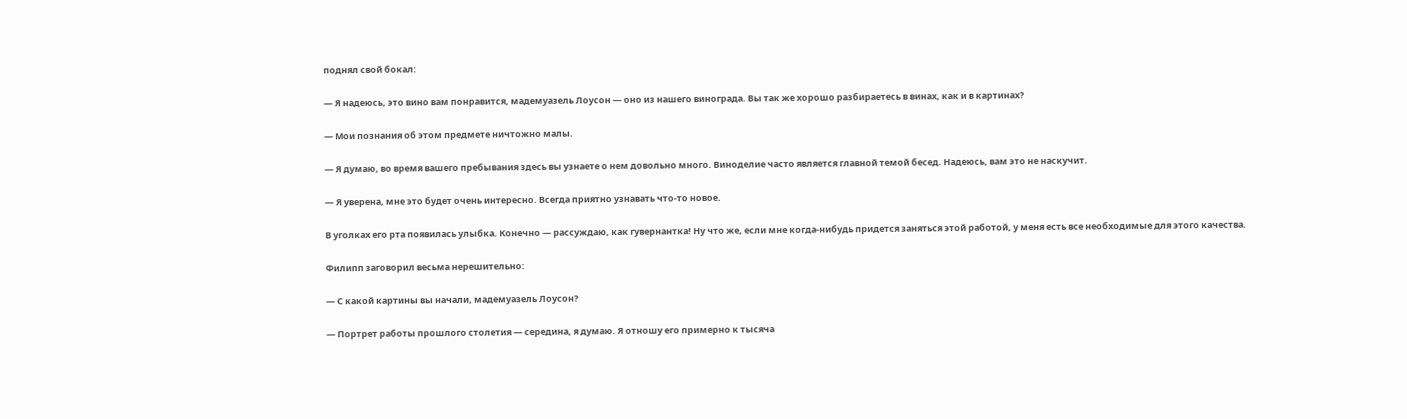поднял свой бокал:

— Я надеюсь, это вино вам понравится, мадемуазель Лоусон — оно из нашего винограда. Вы так же хорошо разбираетесь в винах, как и в картинах?

— Мои познания об этом предмете ничтожно малы.

— Я думаю, во время вашего пребывания здесь вы узнаете о нем довольно много. Виноделие часто является главной темой бесед. Надеюсь, вам это не наскучит.

— Я уверена, мне это будет очень интересно. Всегда приятно узнавать что-то новое.

В уголках его рта появилась улыбка. Конечно — рассуждаю, как гувернантка! Ну что же, если мне когда-нибудь придется заняться этой работой, у меня есть все необходимые для этого качества.

Филипп заговорил весьма нерешительно:

— С какой картины вы начали, мадемуазель Лоусон?

— Портрет работы прошлого столетия — середина, я думаю. Я отношу его примерно к тысяча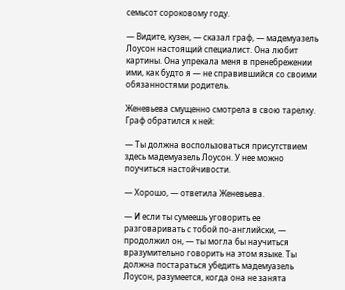семьсот сороковому году.

— Видите, кузен, — сказал граф, — мадемуазель Лоусон настоящий специалист. Она любит картины. Она упрекала меня в пренебрежении ими, как будто я — не справившийся со своими обязанностями родитель.

Женевьева смущенно смотрела в свою тарелку. Граф обратился к ней:

— Ты должна воспользоваться присутствием здесь мадемуазель Лоусон. У нее можно поучиться настойчивости.

— Хорошо, — ответила Женевьева.

— И если ты сумеешь уговорить ее разговаривать с тобой по-английски, — продолжил он, — ты могла бы научиться вразумительно говорить на этом языке. Ты должна постараться убедить мадемуазель Лоусон, разумеется, когда она не занята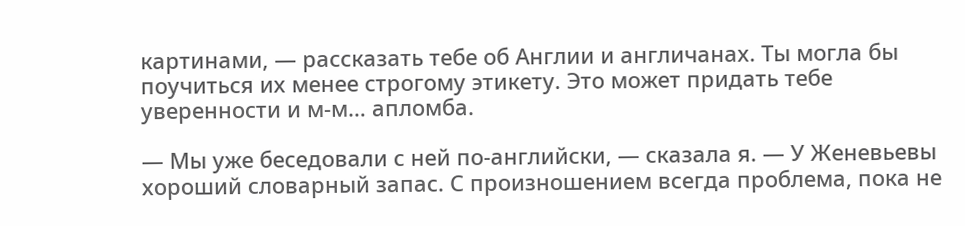картинами, — рассказать тебе об Англии и англичанах. Ты могла бы поучиться их менее строгому этикету. Это может придать тебе уверенности и м-м… апломба.

— Мы уже беседовали с ней по-английски, — сказала я. — У Женевьевы хороший словарный запас. С произношением всегда проблема, пока не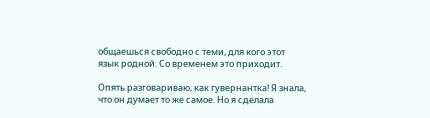общаешься свободно с теми, для кого этот язык родной. Со временем это приходит.

Опять разговариваю, как гувернантка! Я знала, что он думает то же самое. Но я сделала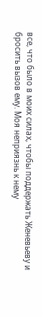все, что было в моих силах, чтобы поддержать Женевьеву и бросить вызов ему. Моя неприязнь к нему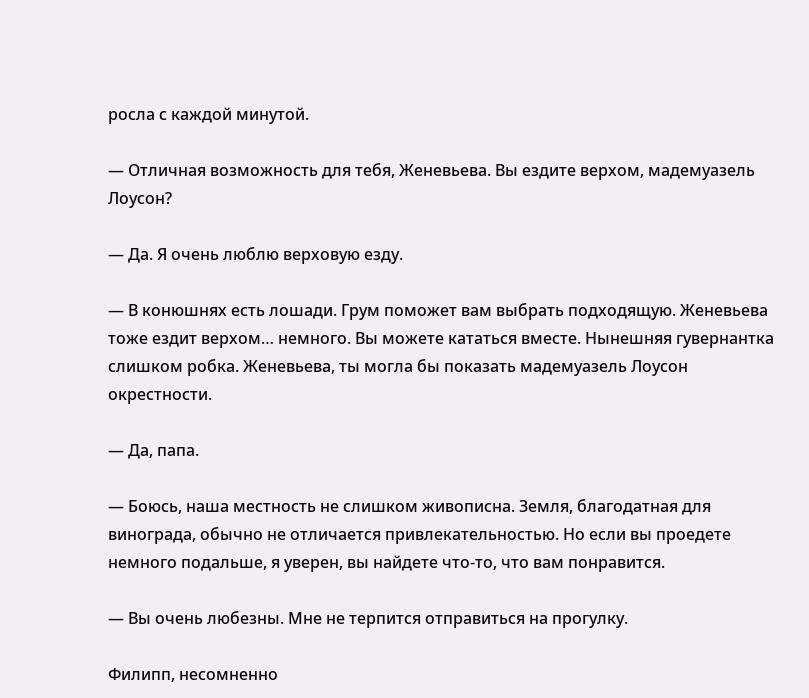росла с каждой минутой.

— Отличная возможность для тебя, Женевьева. Вы ездите верхом, мадемуазель Лоусон?

— Да. Я очень люблю верховую езду.

— В конюшнях есть лошади. Грум поможет вам выбрать подходящую. Женевьева тоже ездит верхом… немного. Вы можете кататься вместе. Нынешняя гувернантка слишком робка. Женевьева, ты могла бы показать мадемуазель Лоусон окрестности.

— Да, папа.

— Боюсь, наша местность не слишком живописна. Земля, благодатная для винограда, обычно не отличается привлекательностью. Но если вы проедете немного подальше, я уверен, вы найдете что-то, что вам понравится.

— Вы очень любезны. Мне не терпится отправиться на прогулку.

Филипп, несомненно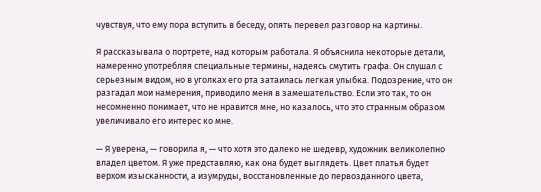чувствуя, что ему пора вступить в беседу, опять перевел разговор на картины.

Я рассказывала о портрете, над которым работала. Я объяснила некоторые детали, намеренно употребляя специальные термины, надеясь смутить графа. Он слушал с серьезным видом, но в уголках его рта затаилась легкая улыбка. Подозрение, что он разгадал мои намерения, приводило меня в замешательство. Если это так, то он несомненно понимает, что не нравится мне, но казалось, что это странным образом увеличивало его интерес ко мне.

— Я уверена, — говорила я, — что хотя это далеко не шедевр, художник великолепно владел цветом. Я уже представляю, как она будет выглядеть. Цвет платья будет верхом изысканности, а изумруды, восстановленные до первозданного цвета,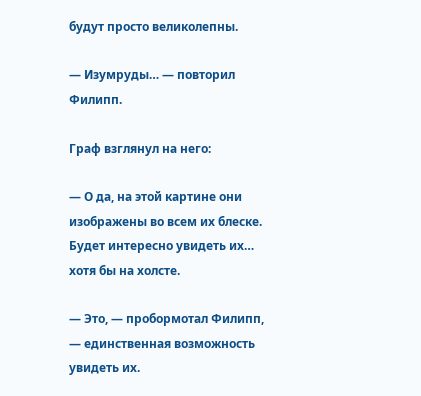будут просто великолепны.

— Изумруды… — повторил Филипп.

Граф взглянул на него:

— О да, на этой картине они изображены во всем их блеске. Будет интересно увидеть их… хотя бы на холсте.

— Это, — пробормотал Филипп, — единственная возможность увидеть их.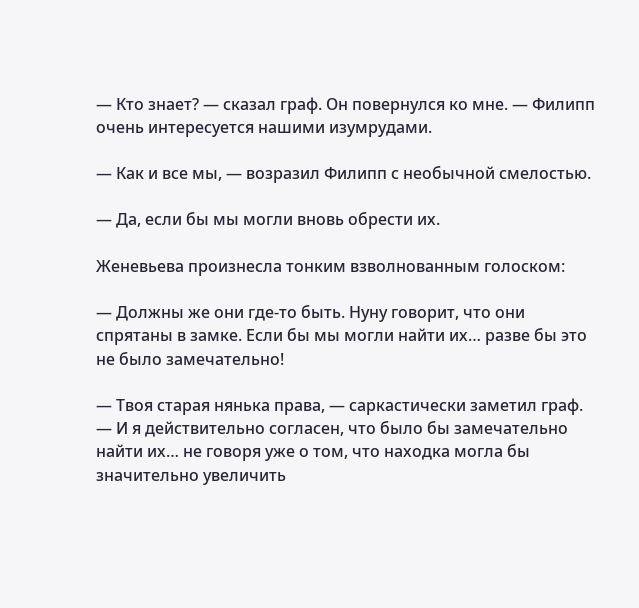— Кто знает? — сказал граф. Он повернулся ко мне. — Филипп очень интересуется нашими изумрудами.

— Как и все мы, — возразил Филипп с необычной смелостью.

— Да, если бы мы могли вновь обрести их.

Женевьева произнесла тонким взволнованным голоском:

— Должны же они где-то быть. Нуну говорит, что они спрятаны в замке. Если бы мы могли найти их… разве бы это не было замечательно!

— Твоя старая нянька права, — саркастически заметил граф. — И я действительно согласен, что было бы замечательно найти их… не говоря уже о том, что находка могла бы значительно увеличить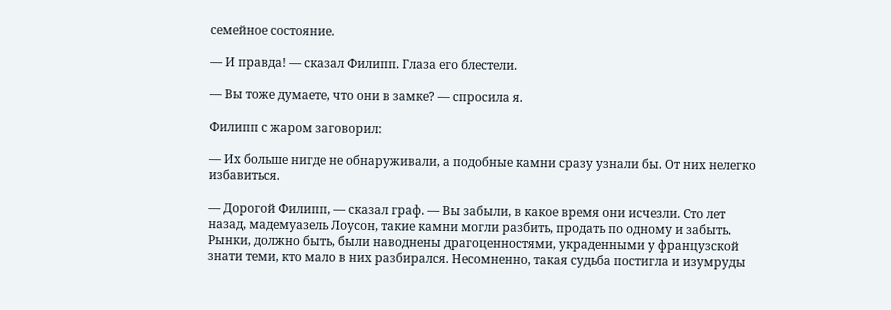семейное состояние.

— И правда! — сказал Филипп. Глаза его блестели.

— Вы тоже думаете, что они в замке? — спросила я.

Филипп с жаром заговорил:

— Их больше нигде не обнаруживали, а подобные камни сразу узнали бы. От них нелегко избавиться.

— Дорогой Филипп, — сказал граф. — Вы забыли, в какое время они исчезли. Сто лет назад, мадемуазель Лоусон, такие камни могли разбить, продать по одному и забыть. Рынки, должно быть, были наводнены драгоценностями, украденными у французской знати теми, кто мало в них разбирался. Несомненно, такая судьба постигла и изумруды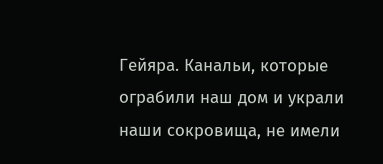Гейяра. Канальи, которые ограбили наш дом и украли наши сокровища, не имели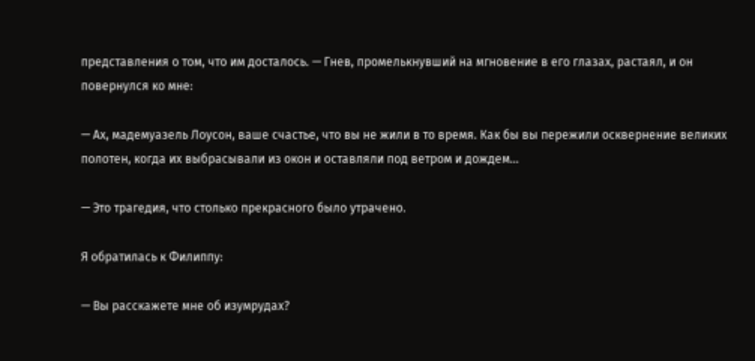представления о том, что им досталось. — Гнев, промелькнувший на мгновение в его глазах, растаял, и он повернулся ко мне:

— Ах, мадемуазель Лоусон, ваше счастье, что вы не жили в то время. Как бы вы пережили осквернение великих полотен, когда их выбрасывали из окон и оставляли под ветром и дождем…

— Это трагедия, что столько прекрасного было утрачено.

Я обратилась к Филиппу:

— Вы расскажете мне об изумрудах?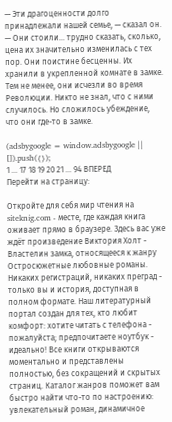— Эти драгоценности долго принадлежали нашей семье, — сказал он. — Они стоили… трудно сказать, сколько, цена их значительно изменилась с тех пор. Они поистине бесценны. Их хранили в укрепленной комнате в замке. Тем не менее, они исчезли во время Революции. Никто не знал, что с ними случилось. Но сложилось убеждение, что они где-то в замке.

(adsbygoogle = window.adsbygoogle || []).push({});
1 ... 17 18 19 20 21 ... 94 ВПЕРЕД
Перейти на страницу:

Откройте для себя мир чтения на siteknig.com - месте, где каждая книга оживает прямо в браузере. Здесь вас уже ждёт произведение Виктория Холт - Властелин замка, относящееся к жанру Остросюжетные любовные романы. Никаких регистраций, никаких преград - только вы и история, доступная в полном формате. Наш литературный портал создан для тех, кто любит комфорт: хотите читать с телефона - пожалуйста; предпочитаете ноутбук - идеально! Все книги открываются моментально и представлены полностью, без сокращений и скрытых страниц. Каталог жанров поможет вам быстро найти что-то по настроению: увлекательный роман, динамичное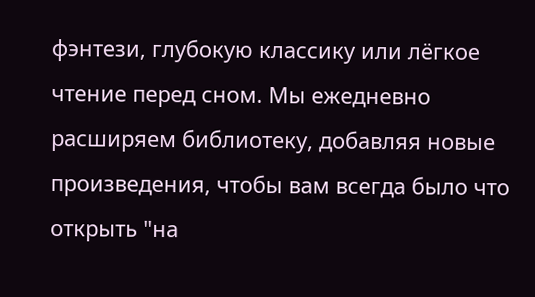фэнтези, глубокую классику или лёгкое чтение перед сном. Мы ежедневно расширяем библиотеку, добавляя новые произведения, чтобы вам всегда было что открыть "на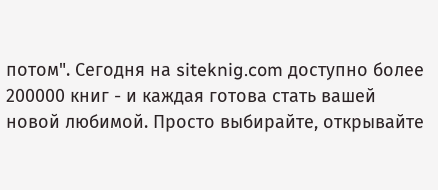потом". Сегодня на siteknig.com доступно более 200000 книг - и каждая готова стать вашей новой любимой. Просто выбирайте, открывайте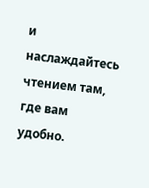и наслаждайтесь чтением там, где вам удобно.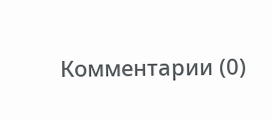Комментарии (0)